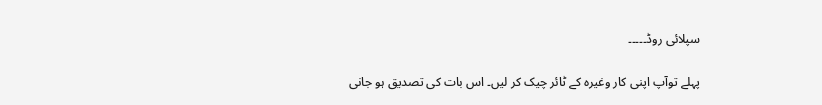سپلائی روڈ۔۔۔۔۔

پہلے توآپ اپنی کار وغیرہ کے ٹائر چیک کر لیں۔ اس بات کی تصدیق ہو جانی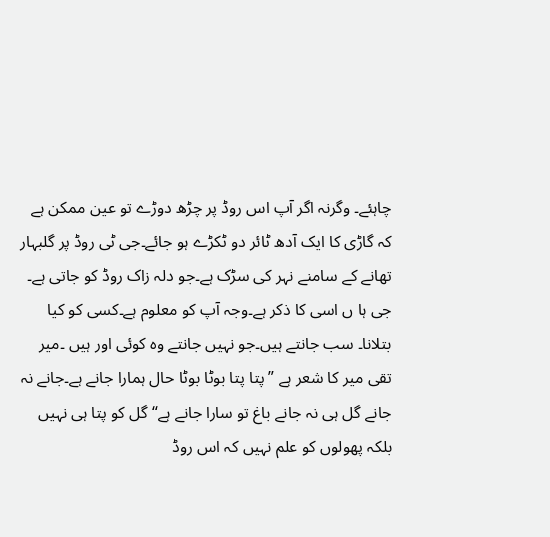چاہئے۔ وگرنہ اگر آپ اس روڈ پر چڑھ دوڑے تو عین ممکن ہے کہ گاڑی کا ایک آدھ ٹائر دو ٹکڑے ہو جائے۔جی ٹی روڈ پر گلبہار تھانے کے سامنے نہر کی سڑک ہے۔جو دلہ زاک روڈ کو جاتی ہے۔ جی ہا ں اسی کا ذکر ہے۔وجہ آپ کو معلوم ہے۔کسی کو کیا بتلانا۔ سب جانتے ہیں۔جو نہیں جانتے وہ کوئی اور ہیں ۔میر تقی میر کا شعر ہے ”پتا پتا بوٹا بوٹا حال ہمارا جانے ہے۔جانے نہ جانے گل ہی نہ جانے باغ تو سارا جانے ہے“ گل کو پتا ہی نہیں بلکہ پھولوں کو علم نہیں کہ اس روڈ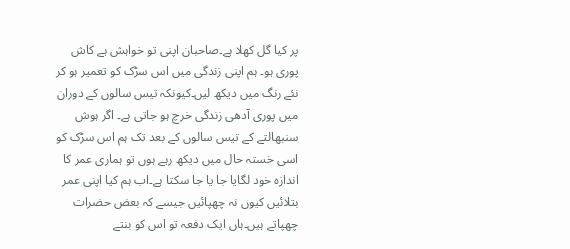پر کیا گل کھلا ہے۔صاحبان اپنی تو خواہش ہے کاش پوری ہو۔ ہم اپنی زندگی میں اس سڑک کو تعمیر ہو کر نئے رنگ میں دیکھ لیں۔کیونکہ تیس سالوں کے دوران میں پوری آدھی زندگی خرچ ہو جاتی ہے۔ اگر ہوش سنبھالتے کے تیس سالوں کے بعد تک ہم اس سڑک کو اسی خستہ حال میں دیکھ رہے ہوں تو ہماری عمر کا اندازہ خود لگایا جا یا جا سکتا ہے۔اب ہم کیا اپنی عمر بتلائیں کیوں نہ چھپائیں جیسے کہ بعض حضرات چھپاتے ہیں۔ہاں ایک دفعہ تو اس کو بنتے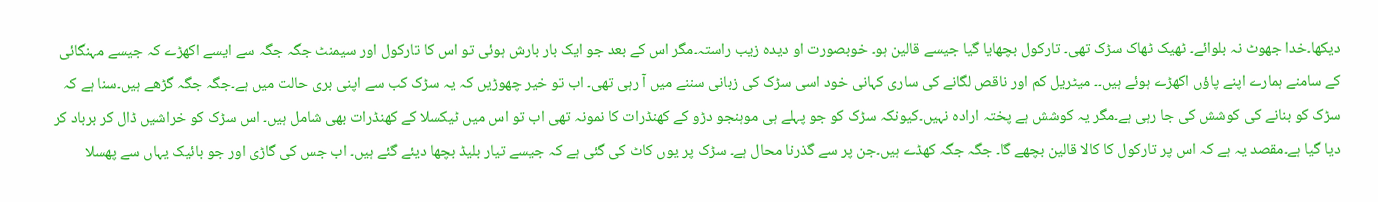دیکھا۔خدا جھوٹ نہ بلوائے۔ ٹھیک ٹھاک سڑک تھی۔ تارکول بچھایا گیا جیسے قالین ہو۔ خوبصورت او دیدہ زیب راستہ۔مگر اس کے بعد جو ایک بار بارش ہوئی تو اس کا تارکول اور سیمنٹ جگہ جگہ سے ایسے اکھڑے کہ جیسے مہنگائی کے سامنے ہمارے اپنے پاؤں اکھڑے ہوئے ہیں۔۔ میٹریل کم اور ناقص لگانے کی ساری کہانی خود اسی سڑک کی زبانی سننے میں آ رہی تھی۔ اب تو خیر چھوڑیں کہ یہ سڑک کب سے اپنی بری حالت میں ہے۔جگہ جگہ گڑھے ہیں۔سنا ہے کہ سڑک کو بنانے کی کوشش کی جا رہی ہے۔مگر یہ کوشش ہے پختہ ارادہ نہیں۔کیونکہ سڑک کو جو پہلے ہی موہنجو دڑو کے کھنڈرات کا نمونہ تھی اب تو اس میں ٹیکسلا کے کھنڈرات بھی شامل ہیں۔ اس سڑک کو خراشیں ڈال کر برباد کر دیا گیا ہے۔مقصد یہ ہے کہ اس پر تارکول کا کالا قالین بچھے گا۔ جگہ جگہ کھڈے ہیں۔جن پر سے گذرنا محال ہے۔ سڑک پر یوں کاٹ کی گئی ہے کہ جیسے تیار بلیڈ بچھا دیئے گئے ہیں۔ اب جس کی گاڑی اور جو بائیک یہاں سے پھسلا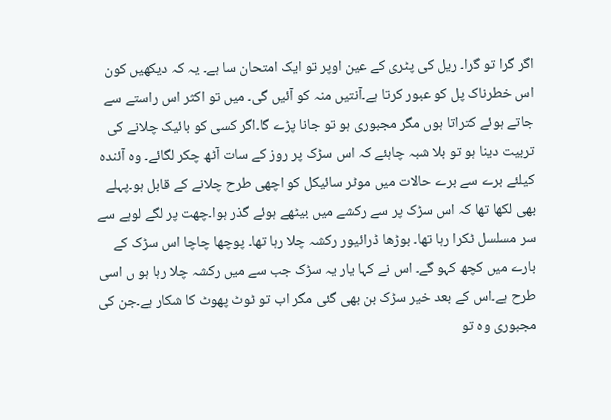اگر گرا تو گرا۔ ریل کی پٹری کے عین اوپر تو ایک امتحان سا ہے۔ یہ کہ دیکھیں کون اس خطرناک پل کو عبور کرتا ہے۔آنتیں منہ کو آئیں گی۔ میں تو اکثر اس راستے سے جاتے ہوئے کتراتا ہوں مگر مجبوری ہو تو جانا پڑے گا۔اگر کسی کو بائیک چلانے کی تربیت دینا ہو تو بلا شبہ چاہئے کہ اس سڑک پر روز کے سات آٹھ چکر لگائے۔ وہ آئندہ کیلئے برے سے برے حالات میں موٹر سائیکل کو اچھی طرح چلانے کے قابل ہو۔پہلے بھی لکھا تھا کہ اس سڑک پر سے رکشے میں بیٹھے ہوئے گذر ہوا۔چھت پر لگے لوہے سے سر مسلسل ٹکرا رہا تھا۔ بوڑھا ڈرائیور رکشہ چلا رہا تھا۔ پوچھا چاچا اس سڑک کے بارے میں کچھ کہو گے۔ اس نے کہا یار یہ سڑک جب سے میں رکشہ چلا رہا ہو ں اسی طرح ہے۔اس کے بعد خیر سڑک بن بھی گئی مگر اب تو ٹوٹ پھوٹ کا شکار ہے۔جن کی مجبوری وہ تو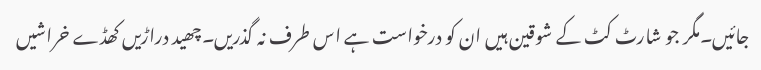جائیں۔مگر جو شارٹ کٹ کے شوقین ہیں ان کو درخواست ہے اس طرف نہ گذریں۔چھید دراڑیں کھڈے خراشیں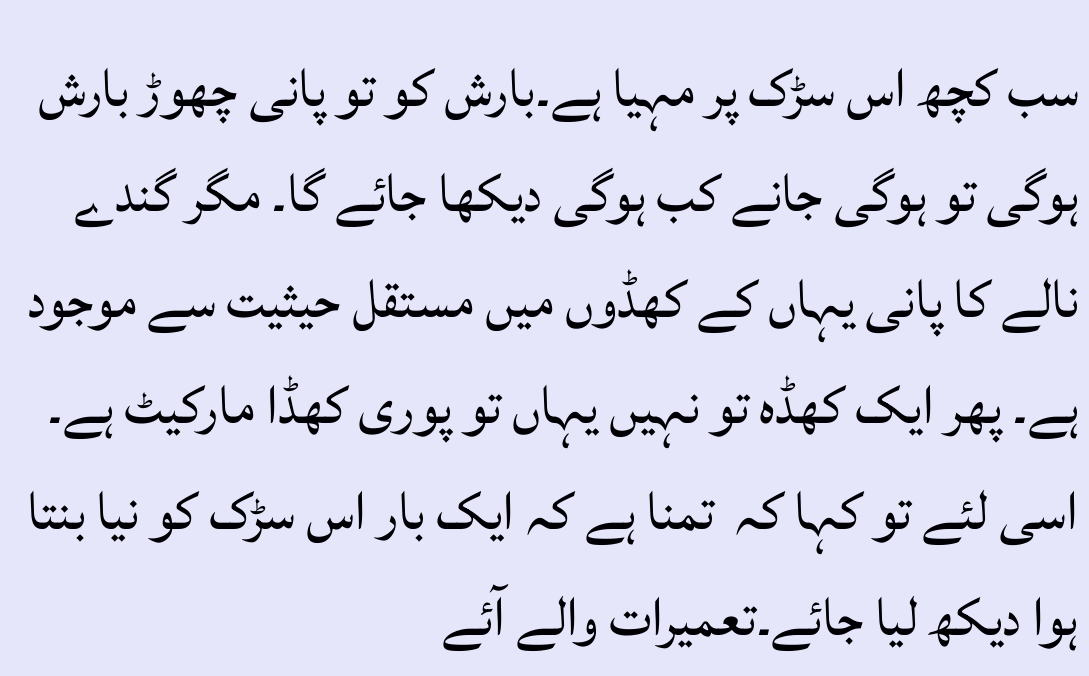سب کچھ اس سڑک پر مہیا ہے۔بارش کو تو پانی چھوڑ بارش ہوگی تو ہوگی جانے کب ہوگی دیکھا جائے گا۔ مگر گندے نالے کا پانی یہاں کے کھڈوں میں مستقل حیثیت سے موجود ہے۔ پھر ایک کھڈہ تو نہیں یہاں تو پوری کھڈا مارکیٹ ہے۔  اسی لئے تو کہا کہ  تمنا ہے کہ ایک بار اس سڑک کو نیا بنتا ہوا دیکھ لیا جائے۔تعمیرات والے آئے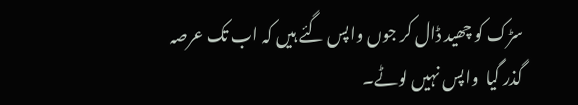سڑک کو چھید ڈال کر جوں واپس گئے ہیں کہ اب تک عرصہ گذر گیا  واپس نہیں لوٹے۔